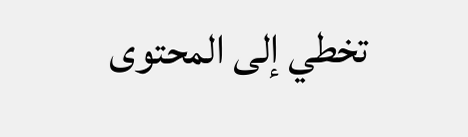تخطي إلى المحتوى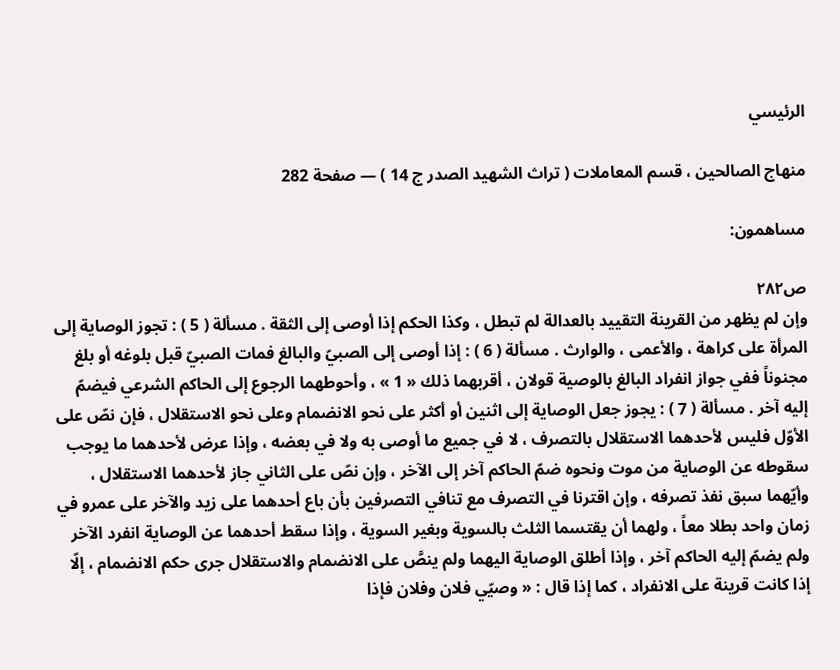الرئيسي

منهاج الصالحين ، قسم المعاملات ( تراث الشهيد الصدر ج 14 ) — صفحة 282

مساهمون:

ص٢٨٢
وإن لم يظهر من القرينة التقييد بالعدالة لم تبطل ، وكذا الحكم إذا أوصى إلى الثقة . مسألة ( 5 ) : تجوز الوصاية إلى المرأة على كراهة ، والأعمى ، والوارث . مسألة ( 6 ) : إذا أوصى إلى الصبيّ والبالغ فمات الصبيّ قبل بلوغه أو بلغ مجنوناً ففي جواز انفراد البالغ بالوصية قولان ، أقربهما ذلك « 1 » ، وأحوطهما الرجوع إلى الحاكم الشرعي فيضمّ إليه آخر . مسألة ( 7 ) : يجوز جعل الوصاية إلى اثنين أو أكثر على نحو الانضمام وعلى نحو الاستقلال ، فإن نصّ على الأوّل فليس لأحدهما الاستقلال بالتصرف ، لا في جميع ما أوصى به ولا في بعضه ، وإذا عرض لأحدهما ما يوجب سقوطه عن الوصاية من موت ونحوه ضمّ الحاكم آخر إلى الآخر ، وإن نصّ على الثاني جاز لأحدهما الاستقلال ، وأيّهما سبق نفذ تصرفه ، وإن اقترنا في التصرف مع تنافي التصرفين بأن باع أحدهما على زيد والآخر على عمرو في زمان واحد بطلا معاً ، ولهما أن يقتسما الثلث بالسوية وبغير السوية ، وإذا سقط أحدهما عن الوصاية انفرد الآخر ولم يضمّ إليه الحاكم آخر ، وإذا أطلق الوصاية اليهما ولم ينصَّ على الانضمام والاستقلال جرى حكم الانضمام ، إلّا إذا كانت قرينة على الانفراد ، كما إذا قال : « وصيّي فلان وفلان فإذا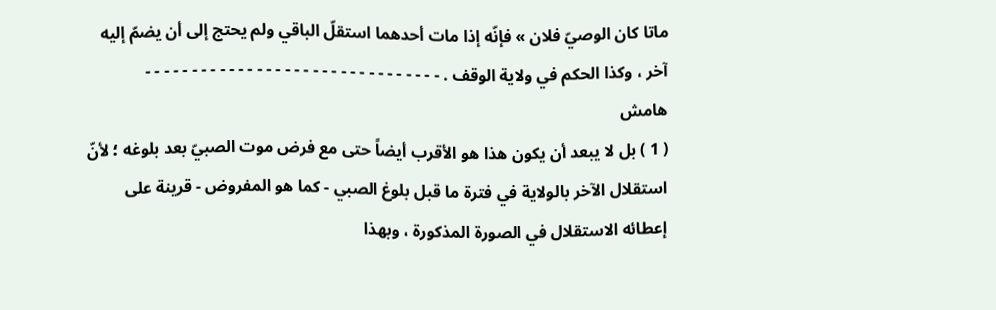ماتا كان الوصيّ فلان » فإنّه إذا مات أحدهما استقلّ الباقي ولم يحتج إلى أن يضمّ إليه آخر ، وكذا الحكم في ولاية الوقف . - - - - - - - - - - - - - - - - - - - - - - - - - - - - - - - -
هامش
( 1 ) بل لا يبعد أن يكون هذا هو الأقرب أيضاً حتى مع فرض موت الصبيّ بعد بلوغه ؛ لأنّ استقلال الآخر بالولاية في فترة ما قبل بلوغ الصبي - كما هو المفروض - قرينة على إعطائه الاستقلال في الصورة المذكورة ، وبهذا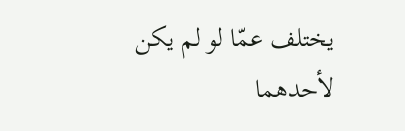يختلف عمّا لو لم يكن لأحدهما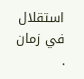استقلال في زمان .